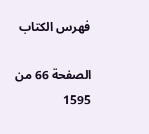فهرس الكتاب

الصفحة 66 من 1595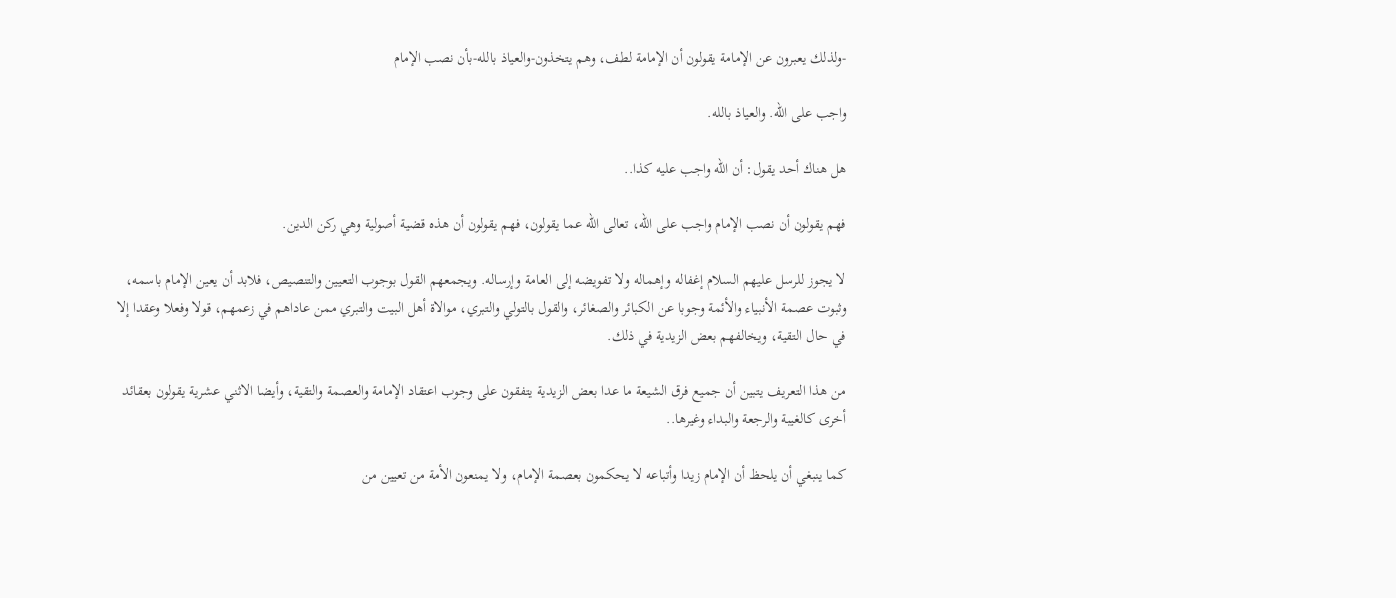-ولذلك يعبرون عن الإمامة يقولون أن الإمامة لطف، وهم يتخذون-والعياذ بالله-بأن نصب الإمام

واجب على الله. والعياذ بالله.

هل هناك أحد يقول: أن الله واجب عليه كذا..

فهم يقولون أن نصب الإمام واجب على الله، تعالى الله عما يقولون، فهم يقولون أن هذه قضية أصولية وهي ركن الدين.

لا يجوز للرسل عليهم السلام إغفاله وإهماله ولا تفويضه إلى العامة وإرساله. ويجمعهم القول بوجوب التعيين والتنصيص، فلابد أن يعين الإمام باسمه، وثبوت عصمة الأنبياء والأئمة وجوبا عن الكبائر والصغائر، والقول بالتولي والتبري، موالاة أهل البيت والتبري ممن عاداهم في زعمهم، قولا وفعلا وعقدا إلا في حال التقية، ويخالفهم بعض الزيدية في ذلك.

من هذا التعريف يتبين أن جميع فرق الشيعة ما عدا بعض الزيدية يتفقون على وجوب اعتقاد الإمامة والعصمة والتقية، وأيضا الاثني عشرية يقولون بعقائد أخرى كالغيبة والرجعة والبداء وغيرها..

كما ينبغي أن يلحظ أن الإمام زيدا وأتباعه لا يحكمون بعصمة الإمام، ولا يمنعون الأمة من تعيين من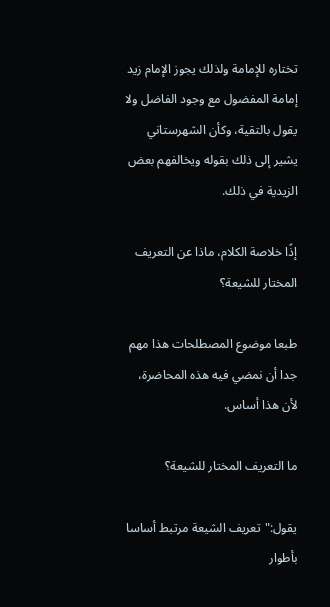تختاره للإمامة ولذلك يجوز الإمام زيد إمامة المفضول مع وجود الفاضل ولا يقول بالتقية، وكأن الشهرستاني يشير إلى ذلك بقوله ويخالفهم بعض الزيدية في ذلك.

إذًا خلاصة الكلام، ماذا عن التعريف المختار للشيعة؟

طبعا موضوع المصطلحات هذا مهم جدا أن نمضي فيه هذه المحاضرة، لأن هذا أساس.

ما التعريف المختار للشيعة؟

يقول:"تعريف الشيعة مرتبط أساسا بأطوار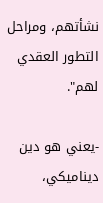نشأتهم، ومراحل التطور العقدي لهم".

-يعني هو دين ديناميكي،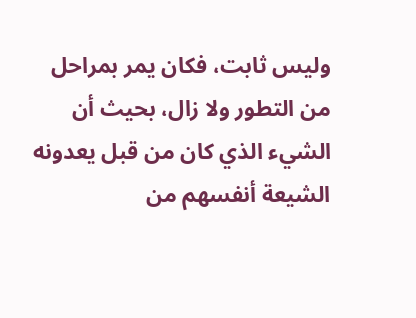وليس ثابت، فكان يمر بمراحل من التطور ولا زال، بحيث أن الشيء الذي كان من قبل يعدونه الشيعة أنفسهم من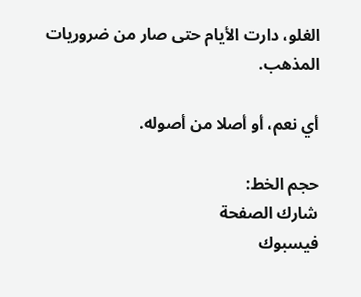الغلو، دارت الأيام حتى صار من ضروريات المذهب.

أي نعم، أو أصلا من أصوله.

حجم الخط:
شارك الصفحة
فيسبوك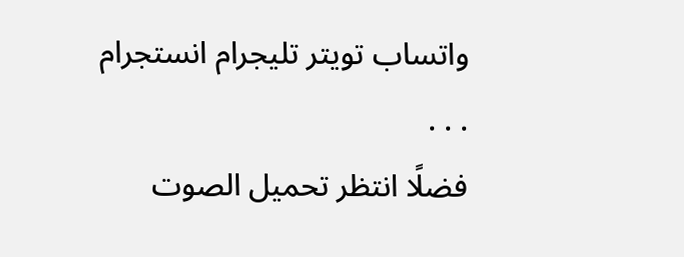واتساب تويتر تليجرام انستجرام
. . .
فضلًا انتظر تحميل الصوت